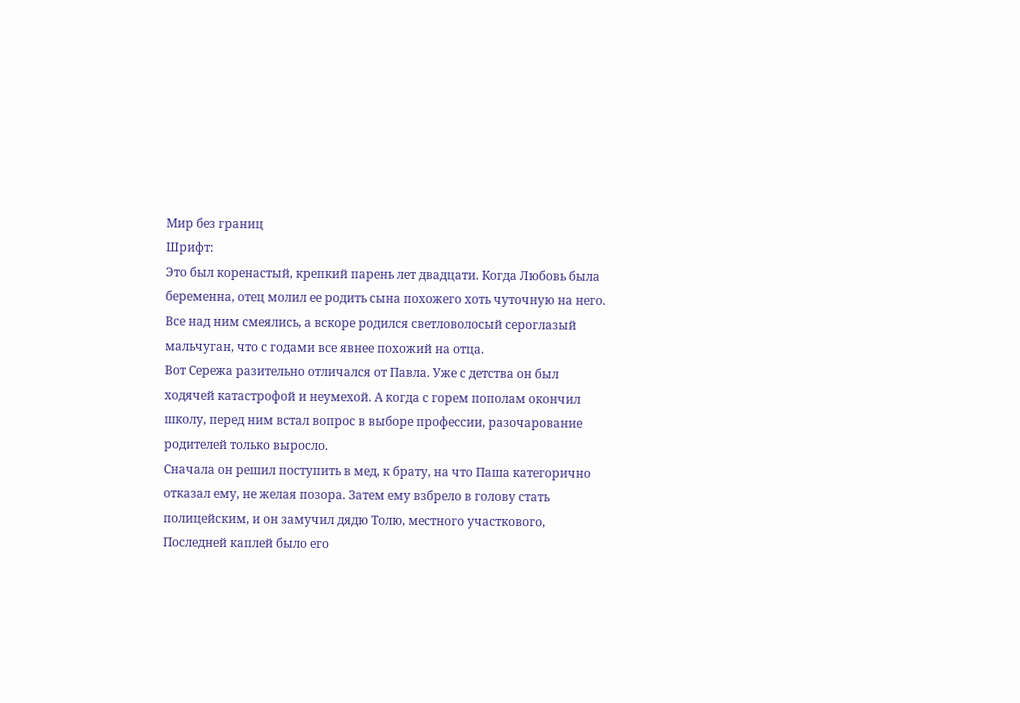Мир без границ
Шрифт:
Это был коренастый, крепкий парень лет двадцати. Когда Любовь была беременна, отец молил ее родить сына похожего хоть чуточную на него. Все над ним смеялись, а вскоре родился светловолосый сероглазый мальчуган, что с годами все явнее похожий на отца.
Вот Сережа разительно отличался от Павла. Уже с детства он был ходячей катастрофой и неумехой. А когда с горем пополам окончил школу, перед ним встал вопрос в выборе профессии, разочарование родителей только выросло.
Сначала он решил поступить в мед, к брату, на что Паша категорично отказал ему, не желая позора. Затем ему взбрело в голову стать полицейским, и он замучил дядю Толю, местного участкового,
Последней каплей было его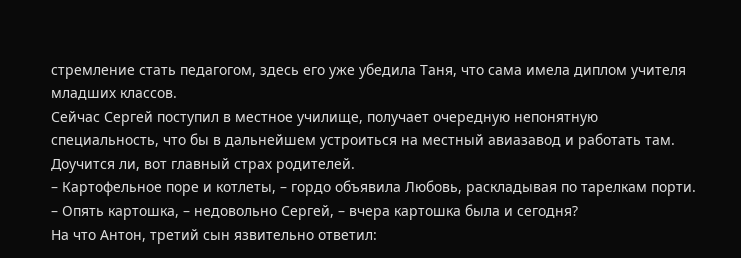стремление стать педагогом, здесь его уже убедила Таня, что сама имела диплом учителя младших классов.
Сейчас Сергей поступил в местное училище, получает очередную непонятную специальность, что бы в дальнейшем устроиться на местный авиазавод и работать там. Доучится ли, вот главный страх родителей.
– Картофельное поре и котлеты, – гордо объявила Любовь, раскладывая по тарелкам порти.
– Опять картошка, – недовольно Сергей, – вчера картошка была и сегодня?
На что Антон, третий сын язвительно ответил: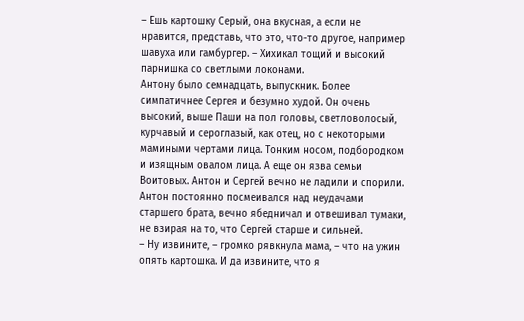– Ешь картошку Серый, она вкусная, а если не нравится, представь, что это, что-то другое, например шавуха или гамбургер. – Хихикал тощий и высокий парнишка со светлыми локонами.
Антону было семнадцать, выпускник. Более симпатичнее Сергея и безумно худой. Он очень высокий, выше Паши на пол головы, светловолосый, курчавый и сероглазый, как отец, но с некоторыми мамиными чертами лица. Тонким носом, подбородком и изящным овалом лица. А еще он язва семьи Воитовых. Антон и Сергей вечно не ладили и спорили. Антон постоянно посмеивался над неудачами старшего брата, вечно ябедничал и отвешивал тумаки, не взирая на то, что Сергей старше и сильней.
– Ну извините, – громко рявкнула мама, – что на ужин опять картошка. И да извините, что я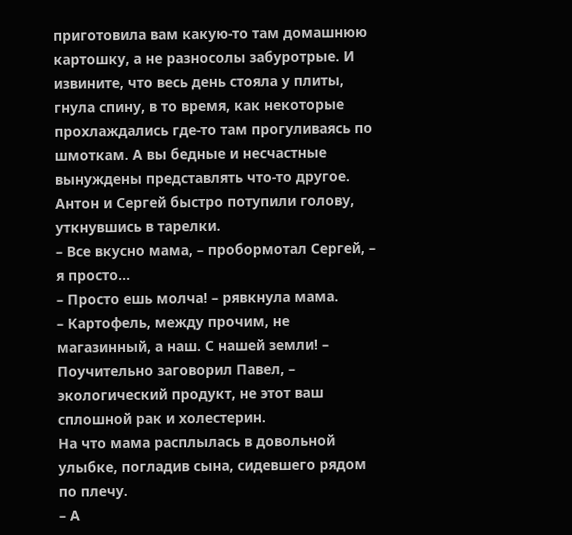приготовила вам какую-то там домашнюю картошку, а не разносолы забуротрые. И извините, что весь день стояла у плиты, гнула спину, в то время, как некоторые прохлаждались где-то там прогуливаясь по шмоткам. А вы бедные и несчастные вынуждены представлять что-то другое.
Антон и Сергей быстро потупили голову, уткнувшись в тарелки.
– Все вкусно мама, – пробормотал Сергей, – я просто…
– Просто ешь молча! – рявкнула мама.
– Картофель, между прочим, не магазинный, а наш. С нашей земли! – Поучительно заговорил Павел, – экологический продукт, не этот ваш сплошной рак и холестерин.
На что мама расплылась в довольной улыбке, погладив сына, сидевшего рядом по плечу.
– А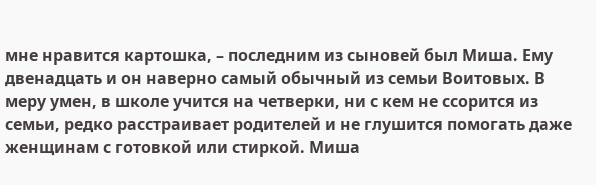мне нравится картошка, – последним из сыновей был Миша. Ему двенадцать и он наверно самый обычный из семьи Воитовых. В меру умен, в школе учится на четверки, ни с кем не ссорится из семьи, редко расстраивает родителей и не глушится помогать даже женщинам с готовкой или стиркой. Миша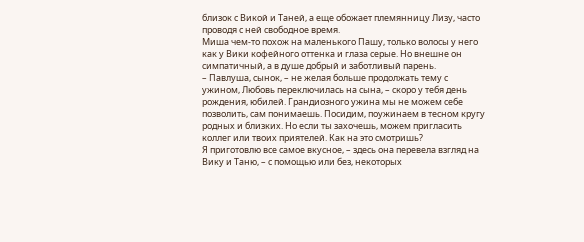близок с Викой и Таней, а еще обожает племянницу Лизу, часто проводя с ней свободное время.
Миша чем-то похож на маленького Пашу, только волосы у него как у Вики кофейного оттенка и глаза серые. Но внешне он симпатичный, а в душе добрый и заботливый парень.
– Павлуша, сынок, – не желая больше продолжать тему с ужином, Любовь переключилась на сына, – скоро у тебя день рождения, юбилей. Грандиозного ужина мы не можем себе позволить, сам понимаешь. Посидим, поужинаем в тесном кругу родных и близких. Но если ты захочешь, можем пригласить коллег или твоих приятелей. Как на это смотришь?
Я приготовлю все самое вкусное, – здесь она перевела взгляд на Вику и Таню, – с помощью или без, некоторых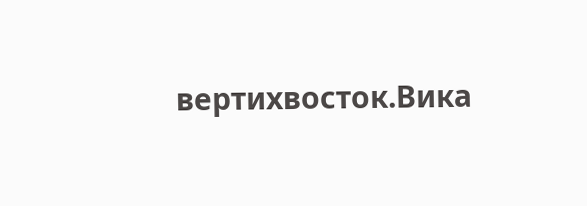вертихвосток.Вика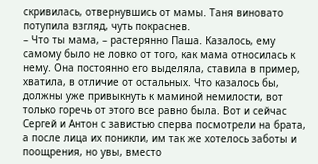скривилась, отвернувшись от мамы. Таня виновато потупила взгляд, чуть покраснев.
– Что ты мама, – растерянно Паша. Казалось, ему самому было не ловко от того, как мама относилась к нему. Она постоянно его выделяла, ставила в пример, хватила, в отличие от остальных. Что казалось бы, должны уже привыкнуть к маминой немилости, вот только горечь от этого все равно была. Вот и сейчас Сергей и Антон с завистью сперва посмотрели на брата, а после лица их поникли, им так же хотелось заботы и поощрения, но увы, вместо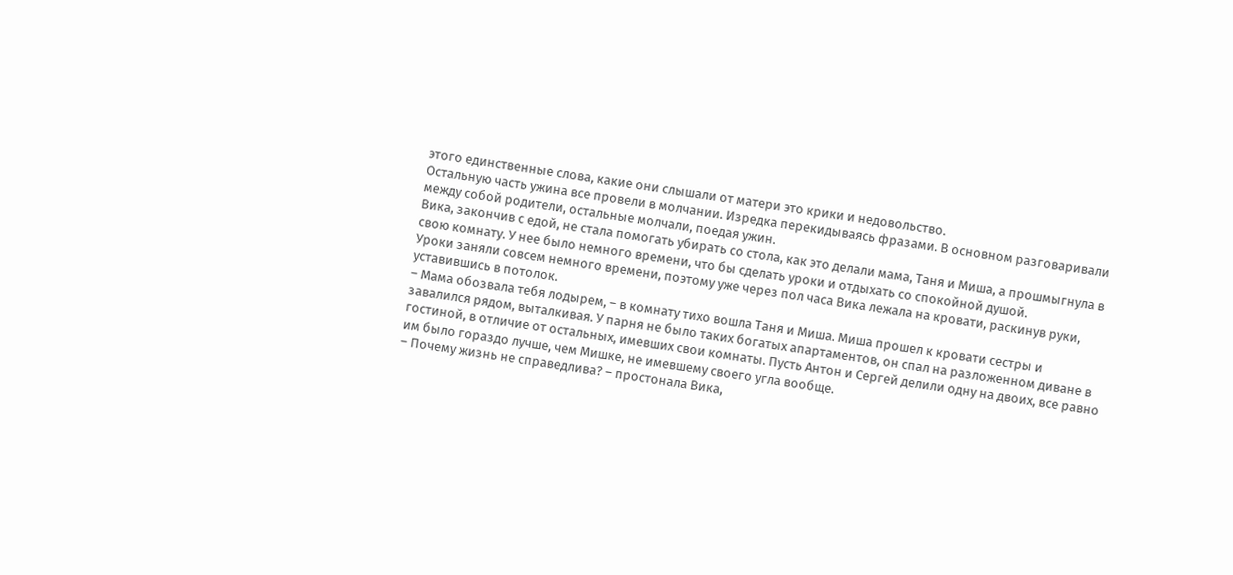этого единственные слова, какие они слышали от матери это крики и недовольство.
Остальную часть ужина все провели в молчании. Изредка перекидываясь фразами. В основном разговаривали между собой родители, остальные молчали, поедая ужин.
Вика, закончив с едой, не стала помогать убирать со стола, как это делали мама, Таня и Миша, а прошмыгнула в свою комнату. У нее было немного времени, что бы сделать уроки и отдыхать со спокойной душой.
Уроки заняли совсем немного времени, поэтому уже через пол часа Вика лежала на кровати, раскинув руки, уставившись в потолок.
– Мама обозвала тебя лодырем, – в комнату тихо вошла Таня и Миша. Миша прошел к кровати сестры и завалился рядом, выталкивая. У парня не было таких богатых апартаментов, он спал на разложенном диване в гостиной, в отличие от остальных, имевших свои комнаты. Пусть Антон и Сергей делили одну на двоих, все равно им было гораздо лучше, чем Мишке, не имевшему своего угла вообще.
– Почему жизнь не справедлива? – простонала Вика,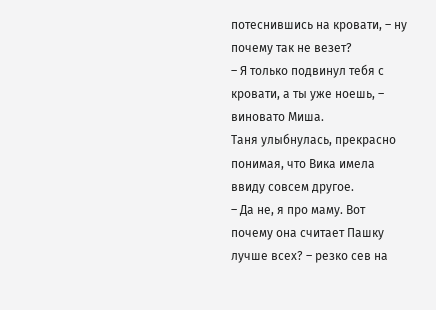потеснившись на кровати, – ну почему так не везет?
– Я только подвинул тебя с кровати, а ты уже ноешь, – виновато Миша.
Таня улыбнулась, прекрасно понимая, что Вика имела ввиду совсем другое.
– Да не, я про маму. Вот почему она считает Пашку лучше всех? – резко сев на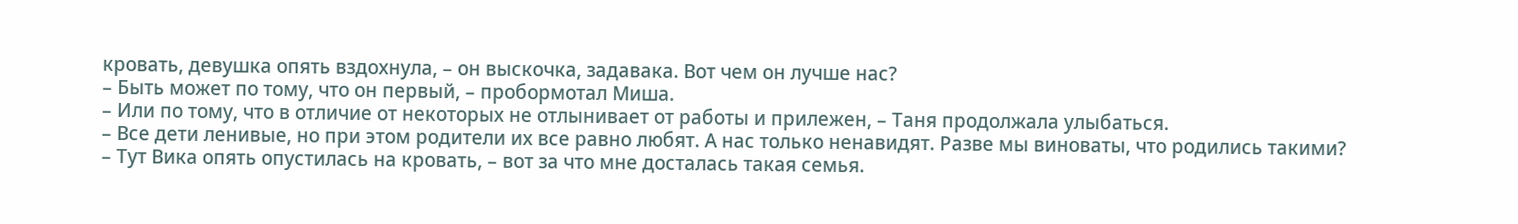кровать, девушка опять вздохнула, – он выскочка, задавака. Вот чем он лучше нас?
– Быть может по тому, что он первый, – пробормотал Миша.
– Или по тому, что в отличие от некоторых не отлынивает от работы и прилежен, – Таня продолжала улыбаться.
– Все дети ленивые, но при этом родители их все равно любят. А нас только ненавидят. Разве мы виноваты, что родились такими? – Тут Вика опять опустилась на кровать, – вот за что мне досталась такая семья.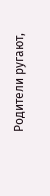Родители ругают,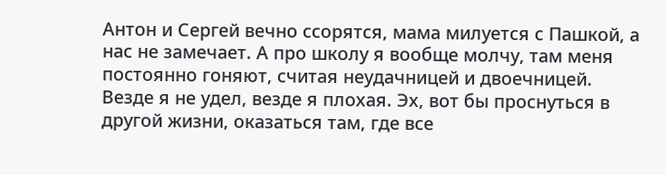Антон и Сергей вечно ссорятся, мама милуется с Пашкой, а нас не замечает. А про школу я вообще молчу, там меня постоянно гоняют, считая неудачницей и двоечницей. Везде я не удел, везде я плохая. Эх, вот бы проснуться в другой жизни, оказаться там, где все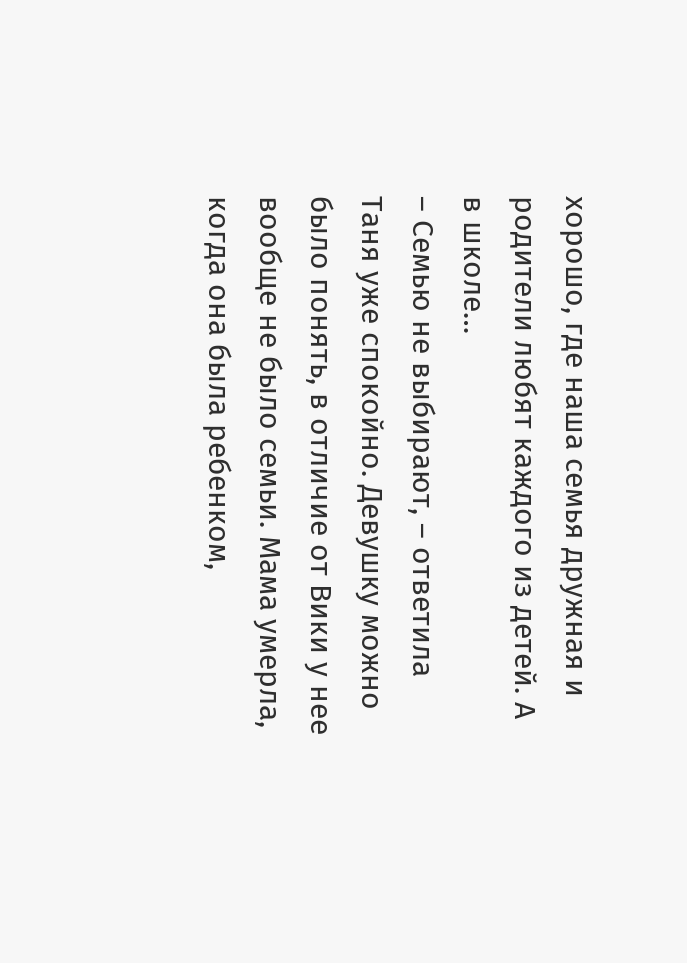хорошо, где наша семья дружная и родители любят каждого из детей. А в школе…
– Семью не выбирают, – ответила Таня уже спокойно. Девушку можно было понять, в отличие от Вики у нее вообще не было семьи. Мама умерла, когда она была ребенком,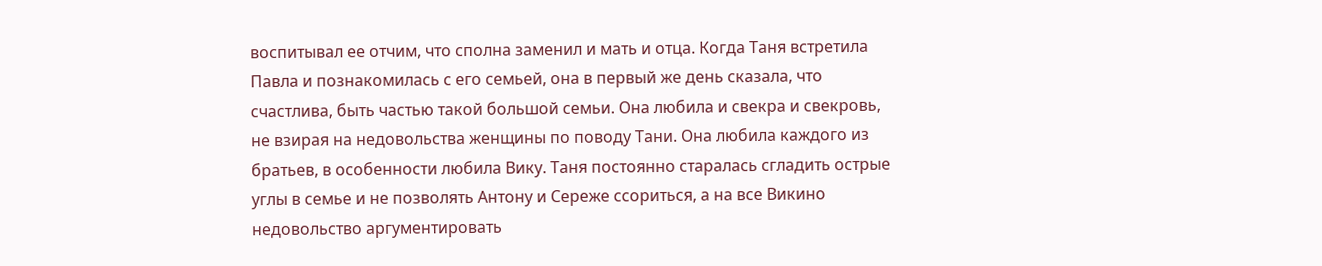воспитывал ее отчим, что сполна заменил и мать и отца. Когда Таня встретила Павла и познакомилась с его семьей, она в первый же день сказала, что счастлива, быть частью такой большой семьи. Она любила и свекра и свекровь, не взирая на недовольства женщины по поводу Тани. Она любила каждого из братьев, в особенности любила Вику. Таня постоянно старалась сгладить острые углы в семье и не позволять Антону и Сереже ссориться, а на все Викино недовольство аргументировать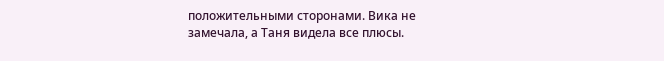положительными сторонами. Вика не замечала, а Таня видела все плюсы.